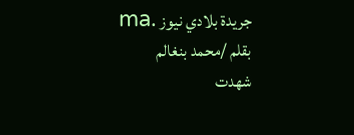جريدة بلادي نيوز .ma
بقلم /محمد بنغالم
شهدت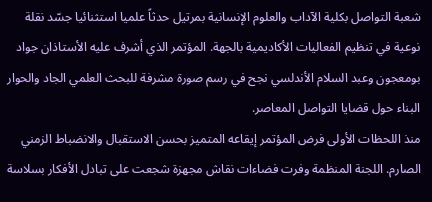شعبة التواصل بكلية الآداب والعلوم الإنسانية بمرتيل حدثاً علميا استثنائيا جسّد نقلة نوعية في تنظيم الفعاليات الأكاديمية بالجهة. المؤتمر الذي أشرف عليه الأستاذان جواد بومعجون وعبد السلام الأندلسي نجح في رسم صورة مشرفة للبحث العلمي الجاد والحوار البناء حول قضايا التواصل المعاصر.
منذ اللحظات الأولى فرض المؤتمر إيقاعه المتميز بحسن الاستقبال والانضباط الزمني الصارم. اللجنة المنظمة وفرت فضاءات نقاش مجهزة شجعت على تبادل الأفكار بسلاسة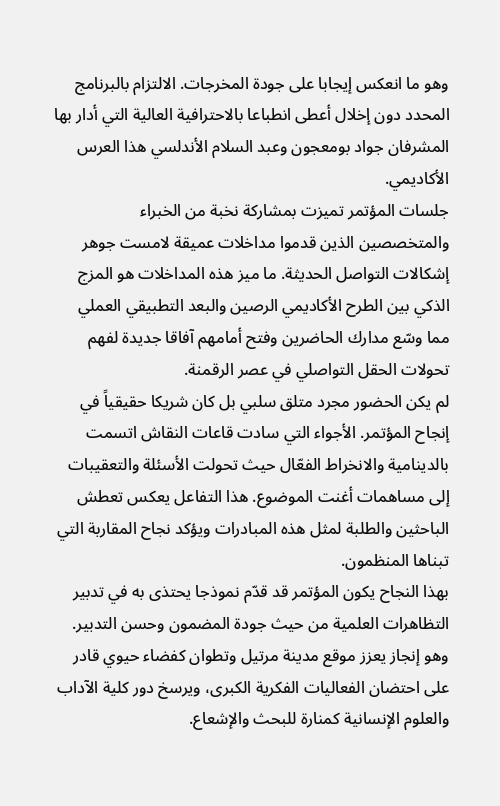وهو ما انعكس إيجابا على جودة المخرجات. الالتزام بالبرنامج المحدد دون إخلال أعطى انطباعا بالاحترافية العالية التي أدار بها المشرفان جواد بومعجون وعبد السلام الأندلسي هذا العرس الأكاديمي.
جلسات المؤتمر تميزت بمشاركة نخبة من الخبراء والمتخصصين الذين قدموا مداخلات عميقة لامست جوهر إشكالات التواصل الحديثة. ما ميز هذه المداخلات هو المزج الذكي بين الطرح الأكاديمي الرصين والبعد التطبيقي العملي مما وسّع مدارك الحاضرين وفتح أمامهم آفاقا جديدة لفهم تحولات الحقل التواصلي في عصر الرقمنة.
لم يكن الحضور مجرد متلق سلبي بل كان شريكا حقيقياً في إنجاح المؤتمر. الأجواء التي سادت قاعات النقاش اتسمت بالدينامية والانخراط الفعّال حيث تحولت الأسئلة والتعقيبات إلى مساهمات أغنت الموضوع. هذا التفاعل يعكس تعطش الباحثين والطلبة لمثل هذه المبادرات ويؤكد نجاح المقاربة التي تبناها المنظمون.
بهذا النجاح يكون المؤتمر قد قدّم نموذجا يحتذى به في تدبير التظاهرات العلمية من حيث جودة المضمون وحسن التدبير. وهو إنجاز يعزز موقع مدينة مرتيل وتطوان كفضاء حيوي قادر على احتضان الفعاليات الفكرية الكبرى، ويرسخ دور كلية الآداب والعلوم الإنسانية كمنارة للبحث والإشعاع.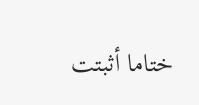ختاما أثبتت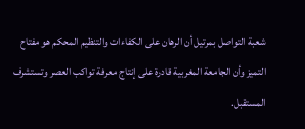شعبة التواصل بمرتيل أن الرهان على الكفاءات والتنظيم المحكم هو مفتاح التميز وأن الجامعة المغربية قادرة على إنتاج معرفة تواكب العصر وتستشرف المستقبل.